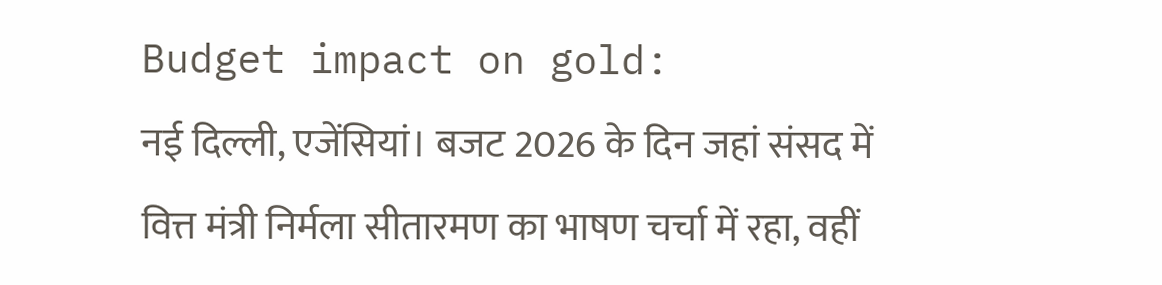Budget impact on gold:
नई दिल्ली, एजेंसियां। बजट 2026 के दिन जहां संसद में वित्त मंत्री निर्मला सीतारमण का भाषण चर्चा में रहा, वहीं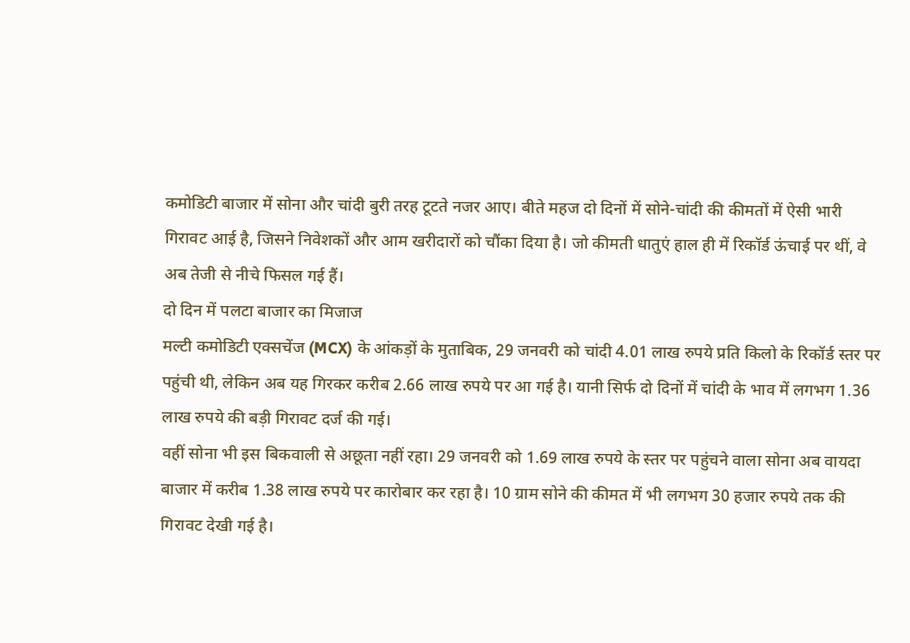कमोडिटी बाजार में सोना और चांदी बुरी तरह टूटते नजर आए। बीते महज दो दिनों में सोने-चांदी की कीमतों में ऐसी भारी गिरावट आई है, जिसने निवेशकों और आम खरीदारों को चौंका दिया है। जो कीमती धातुएं हाल ही में रिकॉर्ड ऊंचाई पर थीं, वे अब तेजी से नीचे फिसल गई हैं।
दो दिन में पलटा बाजार का मिजाज
मल्टी कमोडिटी एक्सचेंज (MCX) के आंकड़ों के मुताबिक, 29 जनवरी को चांदी 4.01 लाख रुपये प्रति किलो के रिकॉर्ड स्तर पर पहुंची थी, लेकिन अब यह गिरकर करीब 2.66 लाख रुपये पर आ गई है। यानी सिर्फ दो दिनों में चांदी के भाव में लगभग 1.36 लाख रुपये की बड़ी गिरावट दर्ज की गई।
वहीं सोना भी इस बिकवाली से अछूता नहीं रहा। 29 जनवरी को 1.69 लाख रुपये के स्तर पर पहुंचने वाला सोना अब वायदा बाजार में करीब 1.38 लाख रुपये पर कारोबार कर रहा है। 10 ग्राम सोने की कीमत में भी लगभग 30 हजार रुपये तक की गिरावट देखी गई है।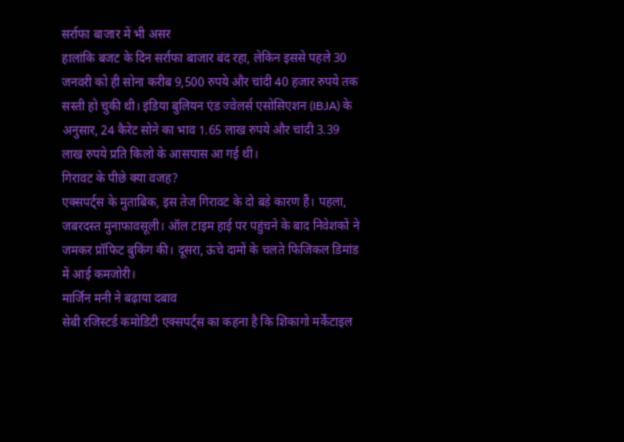सर्राफा बाजार में भी असर
हालांकि बजट के दिन सर्राफा बाजार बंद रहा, लेकिन इससे पहले 30 जनवरी को ही सोना करीब 9,500 रुपये और चांदी 40 हजार रुपये तक सस्ती हो चुकी थी। इंडिया बुलियन एंड ज्वेलर्स एसोसिएशन (IBJA) के अनुसार, 24 कैरेट सोने का भाव 1.65 लाख रुपये और चांदी 3.39 लाख रुपये प्रति किलो के आसपास आ गई थी।
गिरावट के पीछे क्या वजह?
एक्सपर्ट्स के मुताबिक, इस तेज गिरावट के दो बड़े कारण हैं। पहला, जबरदस्त मुनाफावसूली। ऑल टाइम हाई पर पहुंचने के बाद निवेशकों ने जमकर प्रॉफिट बुकिंग की। दूसरा, ऊंचे दामों के चलते फिजिकल डिमांड में आई कमजोरी।
मार्जिन मनी ने बढ़ाया दबाव
सेबी रजिस्टर्ड कमोडिटी एक्सपर्ट्स का कहना है कि शिकागो मर्केंटाइल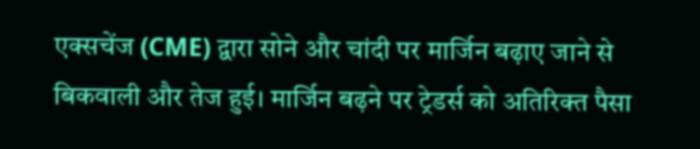एक्सचेंज (CME) द्वारा सोने और चांदी पर मार्जिन बढ़ाए जाने से बिकवाली और तेज हुई। मार्जिन बढ़ने पर ट्रेडर्स को अतिरिक्त पैसा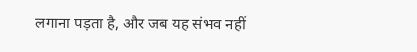लगाना पड़ता है, और जब यह संभव नहीं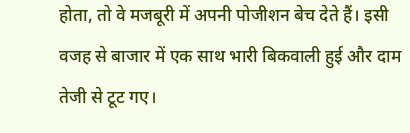होता, तो वे मजबूरी में अपनी पोजीशन बेच देते हैं। इसी वजह से बाजार में एक साथ भारी बिकवाली हुई और दाम तेजी से टूट गए।